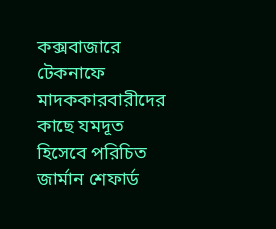কক্সবাজারে টেকনাফে মাদককারবারীদের কাছে যমদূত হিসেবে পরিচিত জার্মান শেফার্ড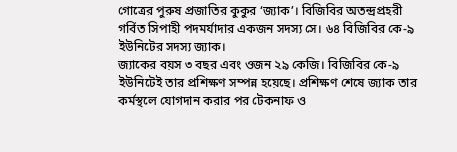গোত্রের পুরুষ প্রজাতির কুকুর ‘জ্যাক’। বিজিবির অতন্দ্রপ্রহরী গর্বিত সিপাহী পদমর্যাদার একজন সদস্য সে। ৬৪ বিজিবির কে-৯ ইউনিটের সদস্য জ্যাক।
জ্যাকের বয়স ৩ বছর এবং ওজন ২৯ কেজি। বিজিবির কে-৯ ইউনিটেই তার প্রশিক্ষণ সম্পন্ন হয়েছে। প্রশিক্ষণ শেষে জ্যাক তার কর্মস্থলে যোগদান করার পর টেকনাফ ও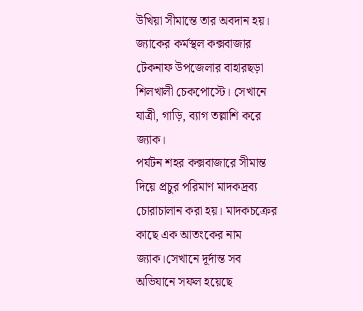উখিয়া সীমান্তে তার অবদান হয়। জ্যাকের কর্মস্থল কক্সবাজার টেকনাফ উপজেলার বাহারছড়া শিলখালী চেকপোস্টে। সেখানে যাত্রী, গাড়ি, ব্যাগ তল্লাশি করে জ্যাক।
পর্যটন শহর কক্সবাজারে সীমান্ত দিয়ে প্রচুর পরিমাণ মাদকদ্রব্য চোরাচালান করা হয়। মাদকচক্রের কাছে এক আতংকের নাম জ্যাক।সেখানে দূর্দান্ত সব অভিযানে সফল হয়েছে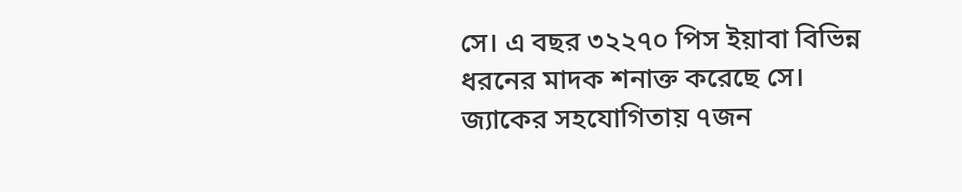সে। এ বছর ৩২২৭০ পিস ইয়াবা বিভিন্ন ধরনের মাদক শনাক্ত করেছে সে। জ্যাকের সহযোগিতায় ৭জন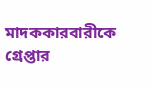মাদককারবারীকে গ্রেপ্তার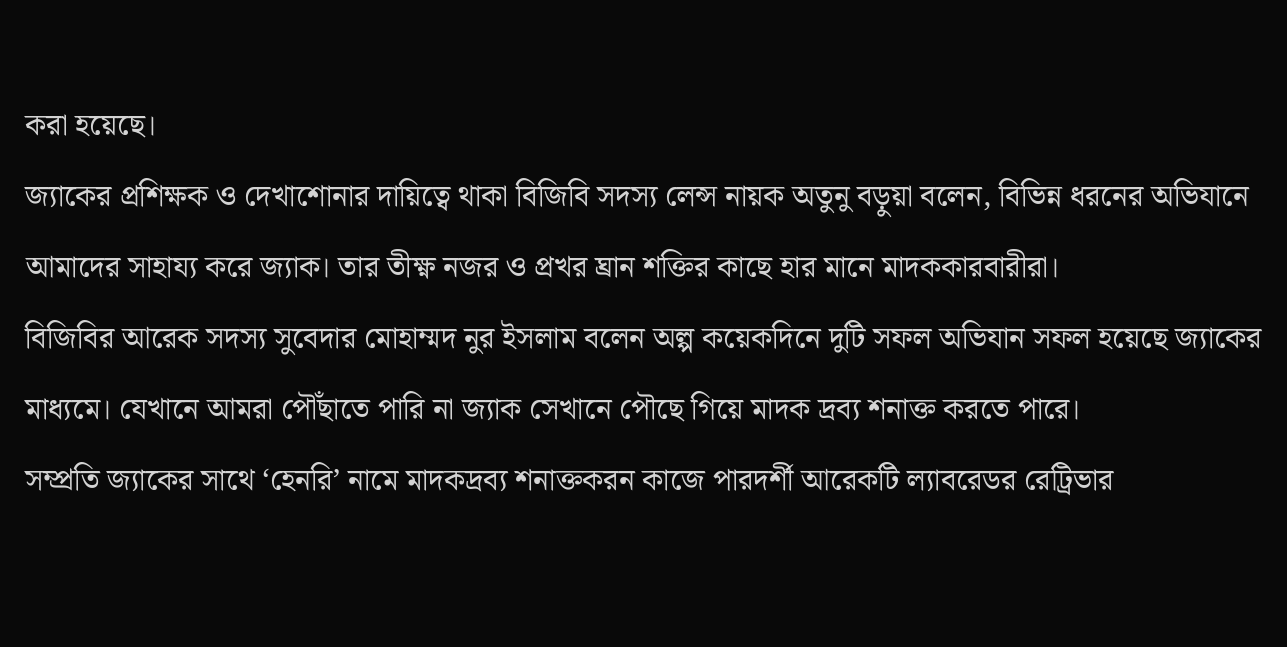করা হয়েছে।
জ্যাকের প্রশিক্ষক ও দেখাশোনার দায়িত্বে থাকা বিজিবি সদস্য লেন্স নায়ক অতুনু বড়ুয়া বলেন, বিভিন্ন ধরনের অভিযানে আমাদের সাহায্য করে জ্যাক। তার তীক্ষ্ণ নজর ও প্রখর ঘ্রান শক্তির কাছে হার মানে মাদককারবারীরা।
বিজিবির আরেক সদস্য সুবেদার মোহাম্মদ নুর ইসলাম বলেন অল্প কয়েকদিনে দুটি সফল অভিযান সফল হয়েছে জ্যাকের মাধ্যমে। যেখানে আমরা পৌঁছাতে পারি না জ্যাক সেখানে পৌছে গিয়ে মাদক দ্রব্য শনাক্ত করতে পারে।
সম্প্রতি জ্যাকের সাথে ‘হেনরি’ নামে মাদকদ্রব্য শনাক্তকরন কাজে পারদর্শী আরেকটি ল্যাবরেডর রেট্রিভার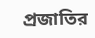প্রজাতির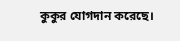কুকুর যোগদান করেছে।